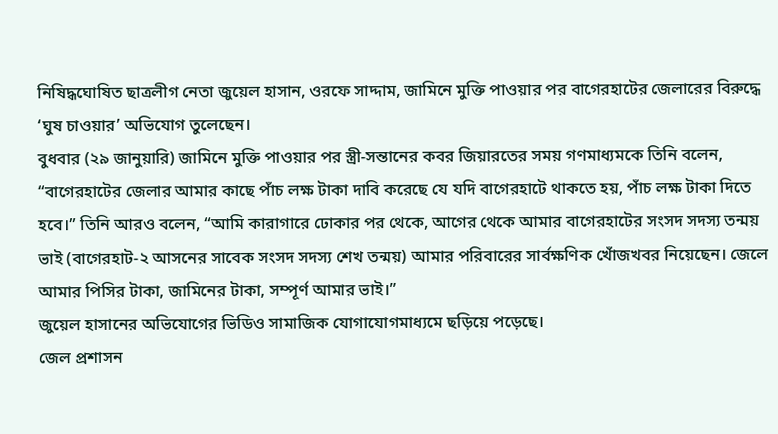নিষিদ্ধঘোষিত ছাত্রলীগ নেতা জুয়েল হাসান, ওরফে সাদ্দাম, জামিনে মুক্তি পাওয়ার পর বাগেরহাটের জেলারের বিরুদ্ধে ‘ঘুষ চাওয়ার’ অভিযোগ তুলেছেন।
বুধবার (২৯ জানুয়ারি) জামিনে মুক্তি পাওয়ার পর স্ত্রী-সন্তানের কবর জিয়ারতের সময় গণমাধ্যমকে তিনি বলেন, “বাগেরহাটের জেলার আমার কাছে পাঁচ লক্ষ টাকা দাবি করেছে যে যদি বাগেরহাটে থাকতে হয়, পাঁচ লক্ষ টাকা দিতে হবে।” তিনি আরও বলেন, “আমি কারাগারে ঢোকার পর থেকে, আগের থেকে আমার বাগেরহাটের সংসদ সদস্য তন্ময় ভাই (বাগেরহাট-২ আসনের সাবেক সংসদ সদস্য শেখ তন্ময়) আমার পরিবারের সার্বক্ষণিক খোঁজখবর নিয়েছেন। জেলে আমার পিসির টাকা, জামিনের টাকা, সম্পূর্ণ আমার ভাই।”
জুয়েল হাসানের অভিযোগের ভিডিও সামাজিক যোগাযোগমাধ্যমে ছড়িয়ে পড়েছে।
জেল প্রশাসন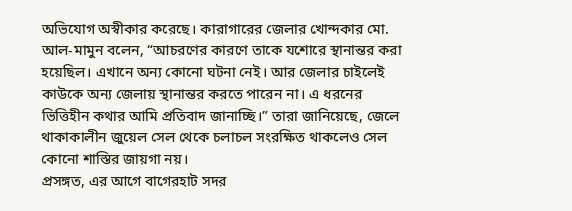অভিযোগ অস্বীকার করেছে। কারাগারের জেলার খোন্দকার মো. আল-মামুন বলেন, “আচরণের কারণে তাকে যশোরে স্থানান্তর করা হয়েছিল। এখানে অন্য কোনো ঘটনা নেই। আর জেলার চাইলেই কাউকে অন্য জেলায় স্থানান্তর করতে পারেন না। এ ধরনের ভিত্তিহীন কথার আমি প্রতিবাদ জানাচ্ছি।” তারা জানিয়েছে, জেলে থাকাকালীন জুয়েল সেল থেকে চলাচল সংরক্ষিত থাকলেও সেল কোনো শাস্তির জায়গা নয়।
প্রসঙ্গত, এর আগে বাগেরহাট সদর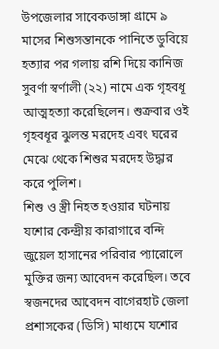উপজেলার সাবেকডাঙ্গা গ্রামে ৯ মাসের শিশুসন্তানকে পানিতে ডুবিয়ে হত্যার পর গলায় রশি দিয়ে কানিজ সুবর্ণা স্বর্ণালী (২২) নামে এক গৃহবধূ আত্মহত্যা করেছিলেন। শুক্রবার ওই গৃহবধূর ঝুলন্ত মরদেহ এবং ঘরের মেঝে থেকে শিশুর মরদেহ উদ্ধার করে পুলিশ।
শিশু ও স্ত্রী নিহত হওয়ার ঘটনায় যশোর কেন্দ্রীয় কারাগারে বন্দি জুয়েল হাসানের পরিবার প্যারোলে মুক্তির জন্য আবেদন করেছিল। তবে স্বজনদের আবেদন বাগেরহাট জেলা প্রশাসকের (ডিসি) মাধ্যমে যশোর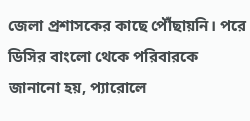জেলা প্রশাসকের কাছে পৌঁছায়নি। পরে ডিসির বাংলো থেকে পরিবারকে জানানো হয়, প্যারোলে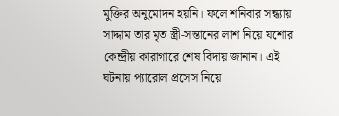মুক্তির অনুমোদন হয়নি। ফলে শনিবার সন্ধ্যায় সাদ্দাম তার মৃত স্ত্রী-সন্তানের লাশ নিয়ে যশোর কেন্দ্রীয় কারাগারে শেষ বিদায় জানান। এই ঘটনায় প্যারোল প্রসেস নিয়ে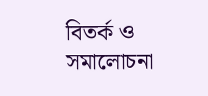বিতর্ক ও সমালোচনা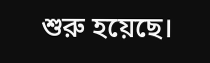শুরু হয়েছে।